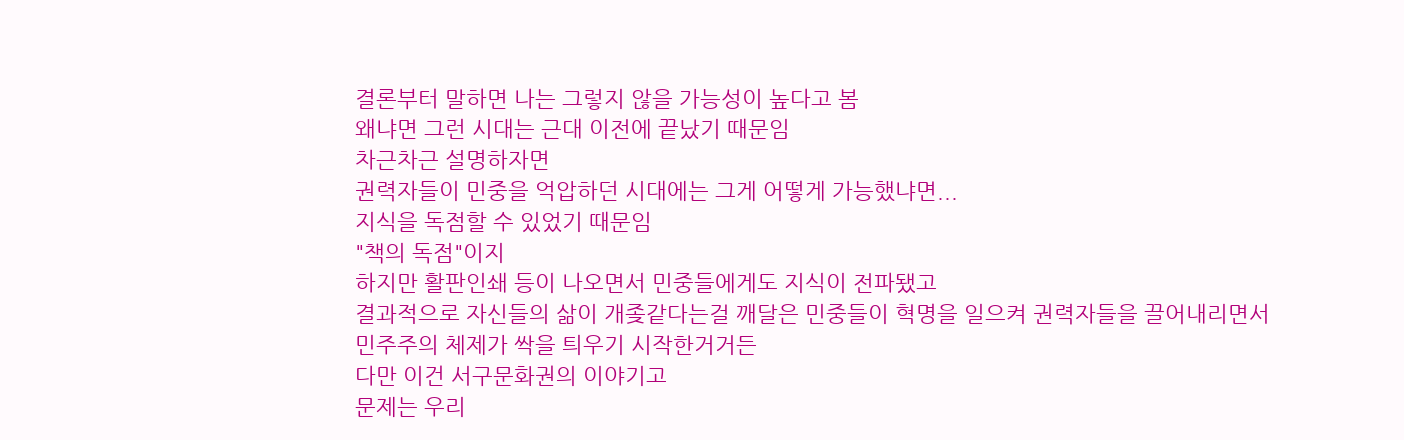결론부터 말하면 나는 그렇지 않을 가능성이 높다고 봄
왜냐면 그런 시대는 근대 이전에 끝났기 때문임
차근차근 설명하자면
권력자들이 민중을 억압하던 시대에는 그게 어떻게 가능했냐면...
지식을 독점할 수 있었기 때문임
"책의 독점"이지
하지만 활판인쇄 등이 나오면서 민중들에게도 지식이 전파됐고
결과적으로 자신들의 삶이 개좆같다는걸 깨달은 민중들이 혁명을 일으켜 권력자들을 끌어내리면서
민주주의 체제가 싹을 틔우기 시작한거거든
다만 이건 서구문화권의 이야기고
문제는 우리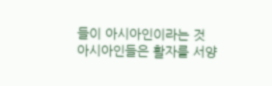들이 아시아인이라는 것
아시아인들은 활자를 서양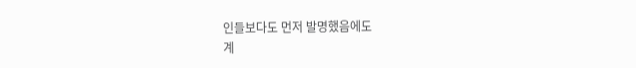인들보다도 먼저 발명했음에도
계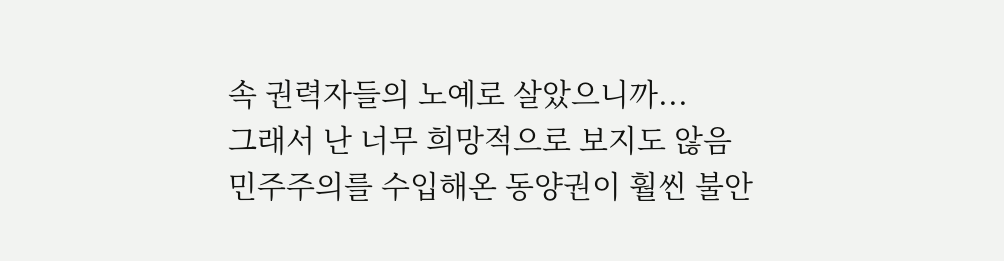속 권력자들의 노예로 살았으니까...
그래서 난 너무 희망적으로 보지도 않음
민주주의를 수입해온 동양권이 훨씬 불안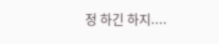정 하긴 하지....